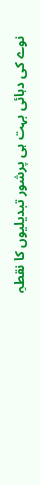نوے کی دہائی بہت ہی پرشور تبدیلیوں کا نقطہِ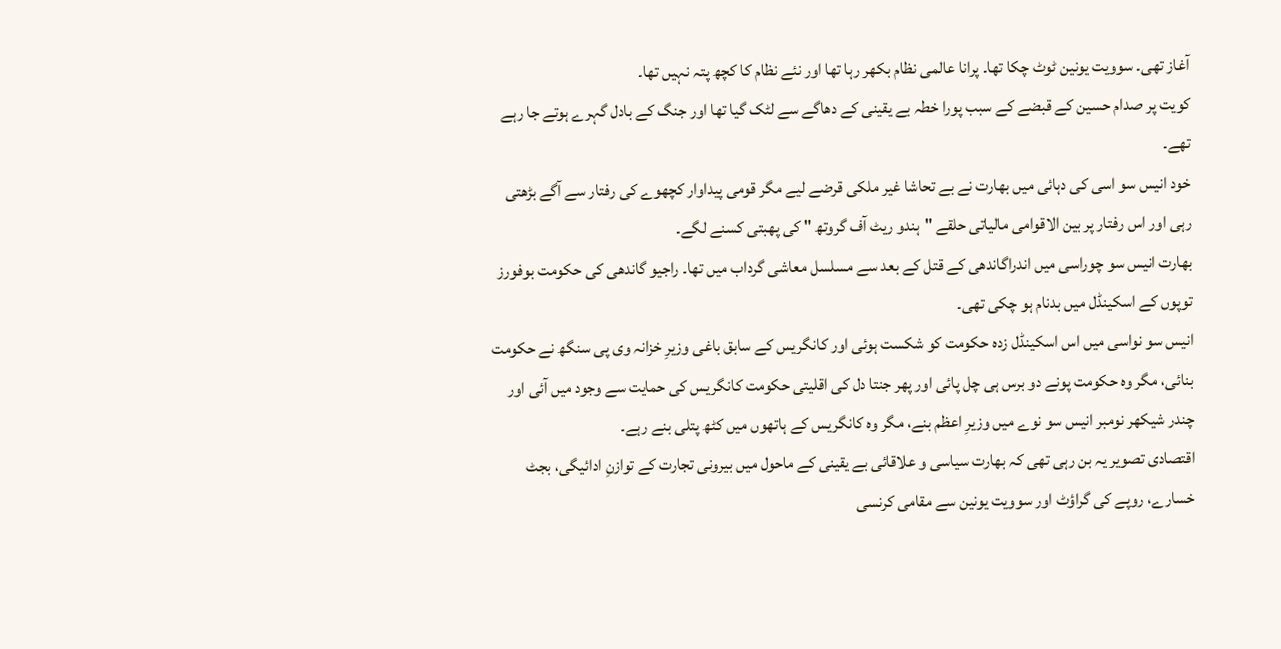آغاز تھی۔ سوویت یونین ٹوٹ چکا تھا۔ پرانا عالمی نظام بکھر رہا تھا اور نئے نظام کا کچھ پتہ نہیں تھا۔
کویت پر صدام حسین کے قبضے کے سبب پورا خطہ بے یقینی کے دھاگے سے لٹک گیا تھا اور جنگ کے بادل گہرے ہوتے جا رہے تھے۔
خود انیس سو اسی کی دہائی میں بھارت نے بے تحاشا غیر ملکی قرضے لیے مگر قومی پیداوار کچھوے کی رفتار سے آگے بڑھتی رہی اور اس رفتار پر بین الاقوامی مالیاتی حلقے "ہندو ریٹ آف گروتھ " کی پھبتی کسنے لگے۔
بھارت انیس سو چوراسی میں اندراگاندھی کے قتل کے بعد سے مسلسل معاشی گرداب میں تھا۔ راجیو گاندھی کی حکومت بوفورز توپوں کے اسکینڈل میں بدنام ہو چکی تھی۔
انیس سو نواسی میں اس اسکینڈل زدہ حکومت کو شکست ہوئی اور کانگریس کے سابق باغی وزیرِ خزانہ وی پی سنگھ نے حکومت بنائی، مگر وہ حکومت پونے دو برس ہی چل پائی اور پھر جنتا دل کی اقلیتی حکومت کانگریس کی حمایت سے وجود میں آئی اور چندر شیکھر نومبر انیس سو نوے میں وزیرِ اعظم بنے، مگر وہ کانگریس کے ہاتھوں میں کٹھ پتلی بنے رہے۔
اقتصادی تصویر یہ بن رہی تھی کہ بھارت سیاسی و علاقائی بے یقینی کے ماحول میں بیرونی تجارت کے توازنِ ادائیگی، بجٹ خسارے، روپے کی گراؤٹ اور سوویت یونین سے مقامی کرنسی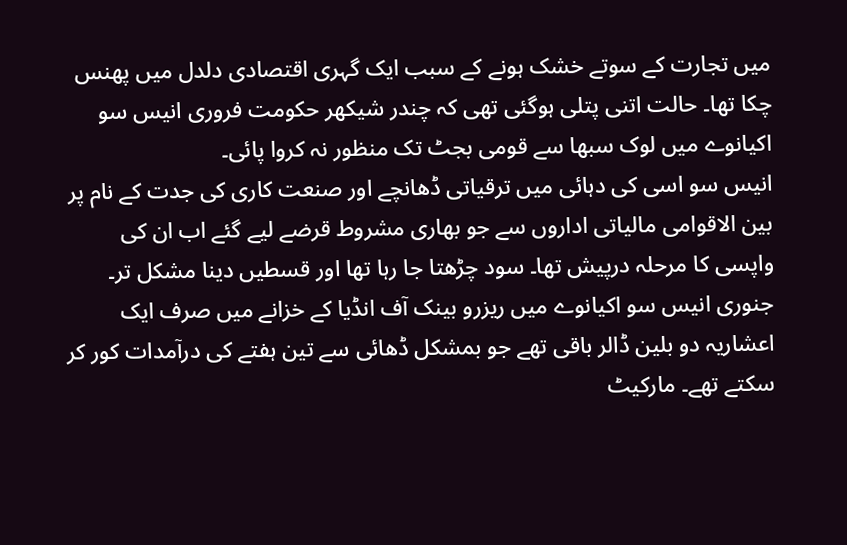میں تجارت کے سوتے خشک ہونے کے سبب ایک گہری اقتصادی دلدل میں پھنس چکا تھا۔ حالت اتنی پتلی ہوگئی تھی کہ چندر شیکھر حکومت فروری انیس سو اکیانوے میں لوک سبھا سے قومی بجٹ تک منظور نہ کروا پائی۔
انیس سو اسی کی دہائی میں ترقیاتی ڈھانچے اور صنعت کاری کی جدت کے نام پر بین الاقوامی مالیاتی اداروں سے جو بھاری مشروط قرضے لیے گئے اب ان کی واپسی کا مرحلہ درپیش تھا۔ سود چڑھتا جا رہا تھا اور قسطیں دینا مشکل تر۔
جنوری انیس سو اکیانوے میں ریزرو بینک آف انڈیا کے خزانے میں صرف ایک اعشاریہ دو بلین ڈالر باقی تھے جو بمشکل ڈھائی سے تین ہفتے کی درآمدات کور کر سکتے تھے۔ مارکیٹ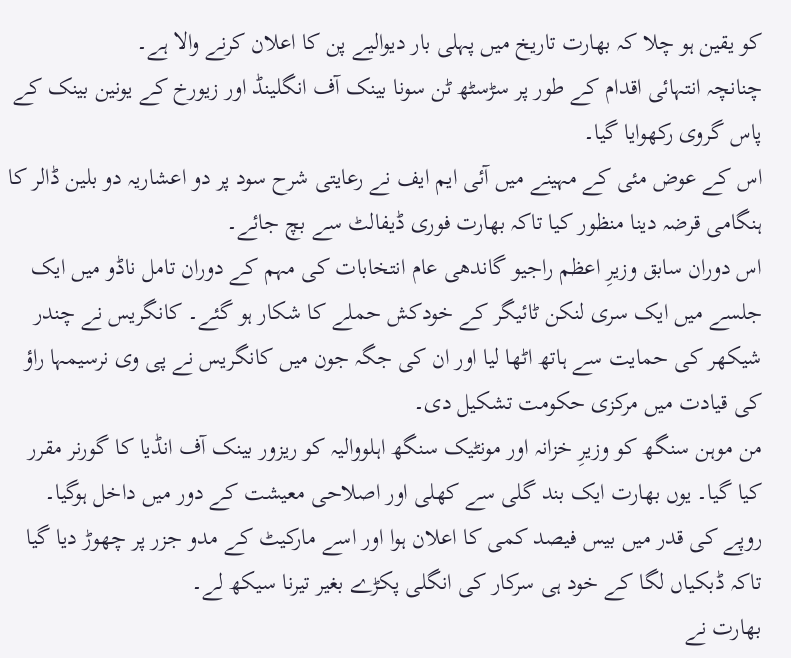کو یقین ہو چلا کہ بھارت تاریخ میں پہلی بار دیوالیے پن کا اعلان کرنے والا ہے۔
چنانچہ انتہائی اقدام کے طور پر سڑسٹھ ٹن سونا بینک آف انگلینڈ اور زیورخ کے یونین بینک کے پاس گروی رکھوایا گیا۔
اس کے عوض مئی کے مہینے میں آئی ایم ایف نے رعایتی شرح سود پر دو اعشاریہ دو بلین ڈالر کا ہنگامی قرضہ دینا منظور کیا تاکہ بھارت فوری ڈیفالٹ سے بچ جائے۔
اس دوران سابق وزیرِ اعظم راجیو گاندھی عام انتخابات کی مہم کے دوران تامل ناڈو میں ایک جلسے میں ایک سری لنکن ٹائیگر کے خودکش حملے کا شکار ہو گئے۔ کانگریس نے چندر شیکھر کی حمایت سے ہاتھ اٹھا لیا اور ان کی جگہ جون میں کانگریس نے پی وی نرسیمہا راؤ کی قیادت میں مرکزی حکومت تشکیل دی۔
من موہن سنگھ کو وزیرِ خزانہ اور مونٹیک سنگھ اہلووالیہ کو ریزور بینک آف انڈیا کا گورنر مقرر کیا گیا۔ یوں بھارت ایک بند گلی سے کھلی اور اصلاحی معیشت کے دور میں داخل ہوگیا۔ روپے کی قدر میں بیس فیصد کمی کا اعلان ہوا اور اسے مارکیٹ کے مدو جزر پر چھوڑ دیا گیا تاکہ ڈبکیاں لگا کے خود ہی سرکار کی انگلی پکڑے بغیر تیرنا سیکھ لے۔
بھارت نے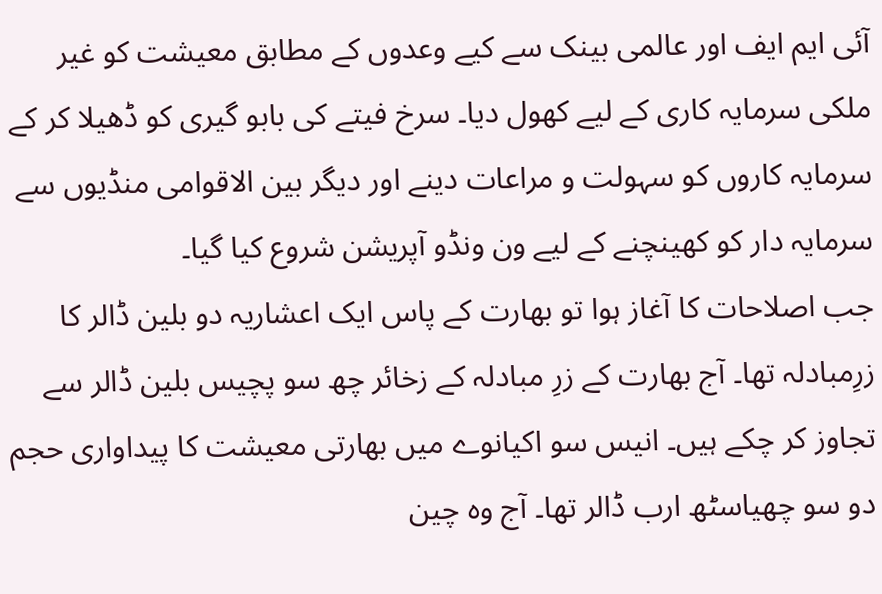آئی ایم ایف اور عالمی بینک سے کیے وعدوں کے مطابق معیشت کو غیر ملکی سرمایہ کاری کے لیے کھول دیا۔ سرخ فیتے کی بابو گیری کو ڈھیلا کر کے سرمایہ کاروں کو سہولت و مراعات دینے اور دیگر بین الاقوامی منڈیوں سے سرمایہ دار کو کھینچنے کے لیے ون ونڈو آپریشن شروع کیا گیا۔
جب اصلاحات کا آغاز ہوا تو بھارت کے پاس ایک اعشاریہ دو بلین ڈالر کا زرِمبادلہ تھا۔ آج بھارت کے زرِ مبادلہ کے زخائر چھ سو پچیس بلین ڈالر سے تجاوز کر چکے ہیں۔ انیس سو اکیانوے میں بھارتی معیشت کا پیداواری حجم دو سو چھیاسٹھ ارب ڈالر تھا۔ آج وہ چین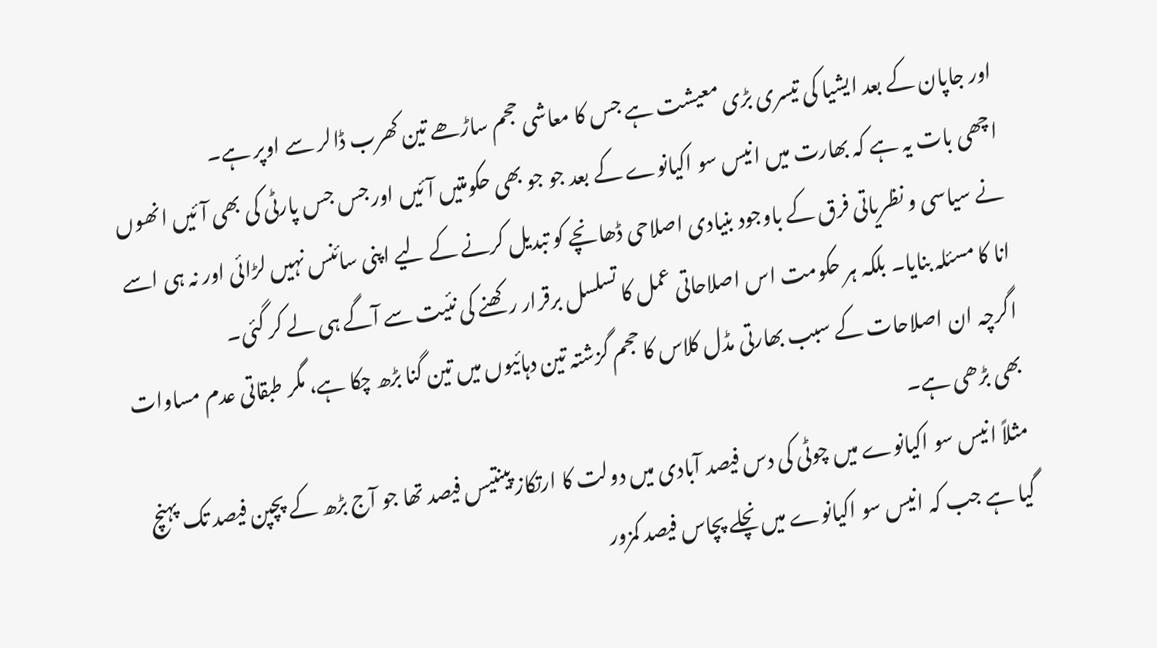اور جاپان کے بعد ایشیا کی تیسری بڑی معیشت ہے جس کا معاشی حجم ساڑھے تین کھرب ڈالر سے اوپر ہے۔
اچھی بات یہ ہے کہ بھارت میں انیس سو اکیانوے کے بعد جو جو بھی حکومتیں آئیں اور جس جس پارٹی کی بھی آئیں انھوں نے سیاسی و نظریاتی فرق کے باوجود بنیادی اصلاحی ڈھانچے کو تبدیل کرنے کے لیے اپنی سائنس نہیں لڑائی اور نہ ہی اسے انا کا مسئلہ بنایا۔ بلکہ ہر حکومت اس اصلاحاتی عمل کا تسلسل برقرار رکھنے کی نئیت سے آگے ہی لے کر گئی۔
اگرچہ ان اصلاحات کے سبب بھارتی مڈل کلاس کا حجم گزشتہ تین دہائیوں میں تین گنا بڑھ چکا ہے، مگر طبقاتی عدم مساوات بھی بڑھی ہے۔
مثلاً انیس سو اکیانوے میں چوٹی کی دس فیصد آبادی میں دولت کا ارتکاز پینتیس فیصد تھا جو آج بڑھ کے پچپن فیصد تک پہنچ گیا ہے جب کہ انیس سو اکیانوے میں نچلے پچاس فیصد کمزور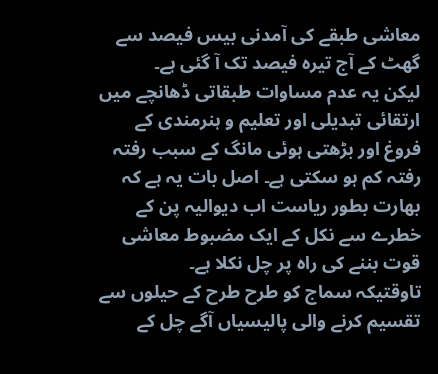معاشی طبقے کی آمدنی بیس فیصد سے گھٹ کے آج تیرہ فیصد تک آ گئی ہے۔
لیکن یہ عدم مساوات طبقاتی ڈھانچے میں ارتقائی تبدیلی اور تعلیم و ہنرمندی کے فروغ اور بڑھتی ہوئی مانگ کے سبب رفتہ رفتہ کم ہو سکتی ہے۔ اصل بات یہ ہے کہ بھارت بطور ریاست اب دیوالیہ پن کے خطرے سے نکل کے ایک مضبوط معاشی قوت بننے کی راہ پر چل نکلا ہے۔
تاوقتیکہ سماج کو طرح طرح کے حیلوں سے تقسیم کرنے والی پالیسیاں آگے چل کے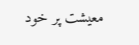معیشت پر خود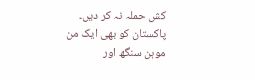کش حملہ نہ کر دیں۔
پاکستان کو بھی ایک من موہن سنگھ اور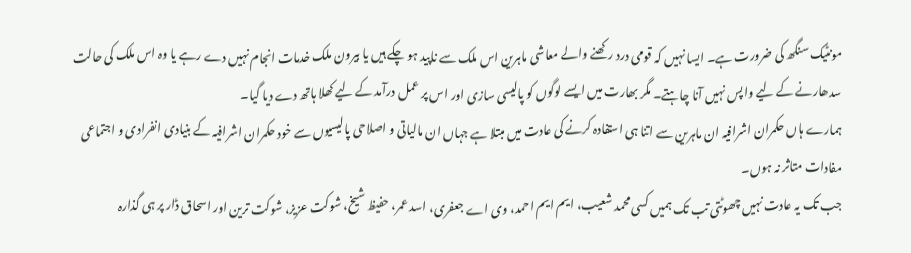مونٹیک سنگھ کی ضرورت ہے۔ ایسا نہیں کہ قومی درد رکھنے والے معاشی ماہرین اس ملک سے ناپید ہو چکے ہیں یا بیرون ملک خدمات انجام نہیں دے رہے یا وہ اس ملک کی حالت سدھارنے کے لیے واپس نہیں آنا چاہتے۔ مگر بھارت میں ایسے لوگوں کو پالیسی سازی اور اس پر عمل درآمد کے لیے کھلا ہاتھ دے دیا گیا۔
ہمارے ہاں حکمران اشرافیہ ان ماہرین سے اتنا ہی استفادہ کرنے کی عادت میں مبتلا ہے جہاں ان مالیاتی و اصلاحی پالیسیوں سے خود حکمران اشرافیہ کے بنیادی انفرادی و اجتماعی مفادات متاثر نہ ہوں۔
جب تک یہ عادت نہیں چھوٹتی تب تک ہمیں کسی محمد شعیب، ایم ایم احمد، وی اے جعفری، اسد عمر، حفیظ شیخ، شوکت عزیز، شوکت ترین اور اسحاق ڈار پر ہی گذارہ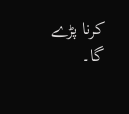کرنا پڑے گا۔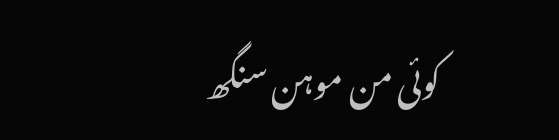کوئی من موہن سنگھ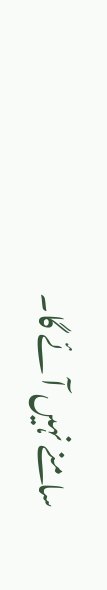سامنے نہیں آئے گا۔